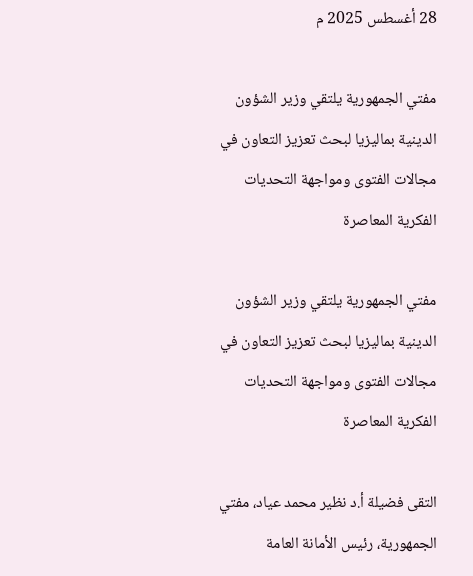28 أغسطس 2025 م

مفتي الجمهورية يلتقي وزير الشؤون الدينية بماليزيا لبحث تعزيز التعاون في مجالات الفتوى ومواجهة التحديات الفكرية المعاصرة

مفتي الجمهورية يلتقي وزير الشؤون الدينية بماليزيا لبحث تعزيز التعاون في مجالات الفتوى ومواجهة التحديات الفكرية المعاصرة

التقى فضيلة أ.د نظير محمد عياد، مفتي الجمهورية، رئيس الأمانة العامة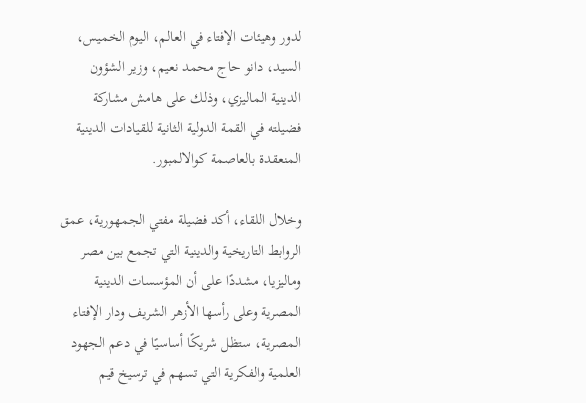لدور وهيئات الإفتاء في العالم، اليوم الخميس، السيد، دانو حاج محمد نعيم، وزير الشؤون الدينية الماليزي، وذلك على هامش مشاركة فضيلته في القمة الدولية الثانية للقيادات الدينية المنعقدة بالعاصمة كوالالمبور.

وخلال اللقاء، أكد فضيلة مفتي الجمهورية، عمق الروابط التاريخية والدينية التي تجمع بين مصر وماليزيا، مشددًا على أن المؤسسات الدينية المصرية وعلى رأسها الأزهر الشريف ودار الإفتاء المصرية، ستظل شريكًا أساسيًا في دعم الجهود العلمية والفكرية التي تسهم في ترسيخ قيم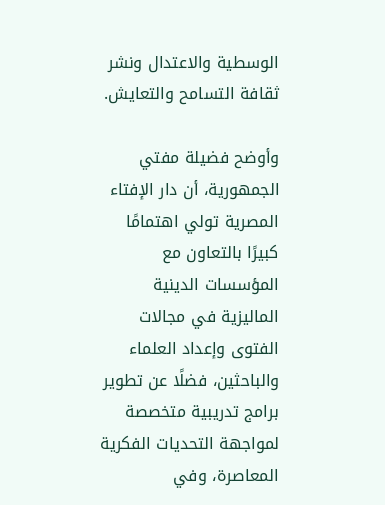الوسطية والاعتدال ونشر ثقافة التسامح والتعايش.

وأوضح فضيلة مفتي الجمهورية، أن دار الإفتاء المصرية تولي اهتمامًا كبيرًا بالتعاون مع المؤسسات الدينية الماليزية في مجالات الفتوى وإعداد العلماء والباحثين، فضلًا عن تطوير برامج تدريبية متخصصة لمواجهة التحديات الفكرية المعاصرة، وفي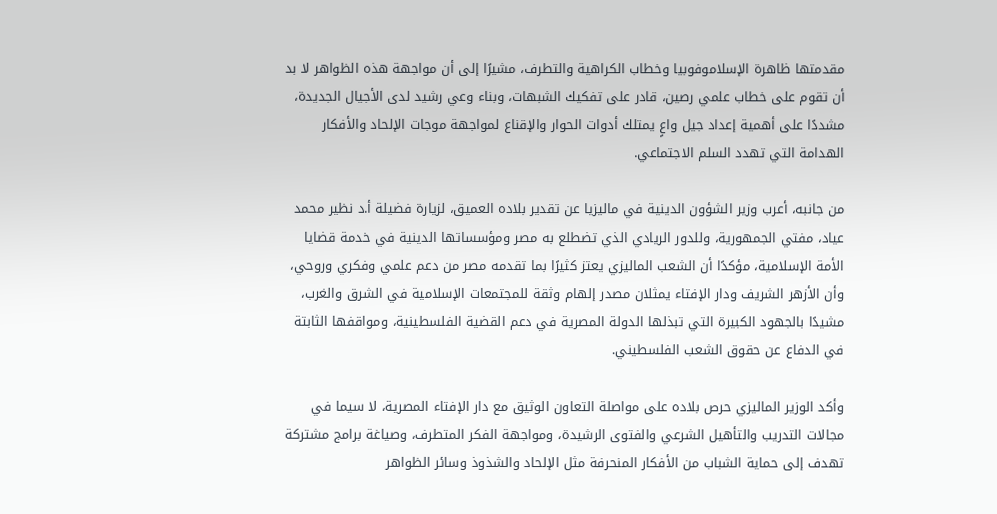مقدمتها ظاهرة الإسلاموفوبيا وخطاب الكراهية والتطرف، مشيرًا إلى أن مواجهة هذه الظواهر لا بد أن تقوم على خطاب علمي رصين، قادر على تفكيك الشبهات، وبناء وعي رشيد لدى الأجيال الجديدة، مشددًا على أهمية إعداد جيل واعٍ يمتلك أدوات الحوار والإقناع لمواجهة موجات الإلحاد والأفكار الهدامة التي تهدد السلم الاجتماعي.

من جانبه، أعرب وزير الشؤون الدينية في ماليزيا عن تقدير بلاده العميق، لزيارة فضيلة أ.د نظير محمد عياد، مفتي الجمهورية، وللدور الريادي الذي تضطلع به مصر ومؤسساتها الدينية في خدمة قضايا الأمة الإسلامية، مؤكدًا أن الشعب الماليزي يعتز كثيرًا بما تقدمه مصر من دعم علمي وفكري وروحي، وأن الأزهر الشريف ودار الإفتاء يمثلان مصدر إلهام وثقة للمجتمعات الإسلامية في الشرق والغرب، مشيدًا بالجهود الكبيرة التي تبذلها الدولة المصرية في دعم القضية الفلسطينية، ومواقفها الثابتة في الدفاع عن حقوق الشعب الفلسطيني.

وأكد الوزير الماليزي حرص بلاده على مواصلة التعاون الوثيق مع دار الإفتاء المصرية، لا سيما في مجالات التدريب والتأهيل الشرعي والفتوى الرشيدة، ومواجهة الفكر المتطرف، وصياغة برامج مشتركة تهدف إلى حماية الشباب من الأفكار المنحرفة مثل الإلحاد والشذوذ وسائر الظواهر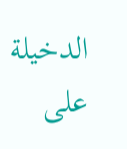الدخيلة على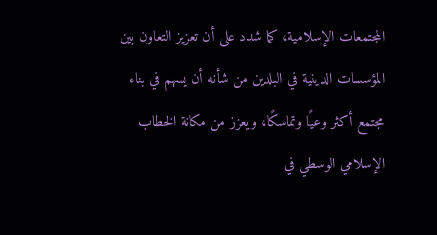المجتمعات الإسلامية، كما شدد على أن تعزيز التعاون بين المؤسسات الدينية في البلدين من شأنه أن يسهم في بناء مجتمع أكثر وعيًا وتماسكًا، ويعزز من مكانة الخطاب الإسلامي الوسطي في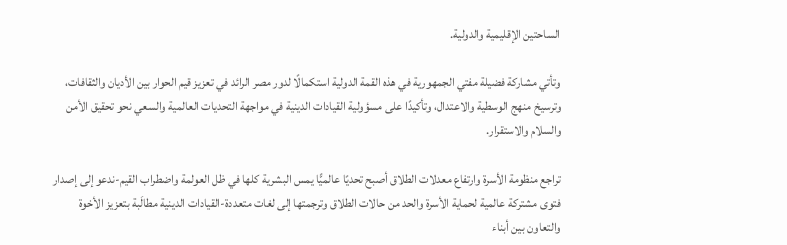الساحتين الإقليمية والدولية.

وتأتي مشاركة فضيلة مفتي الجمهورية في هذه القمة الدولية استكمالًا لدور مصر الرائد في تعزيز قيم الحوار بين الأديان والثقافات، وترسيخ منهج الوسطية والاعتدال، وتأكيدًا على مسؤولية القيادات الدينية في مواجهة التحديات العالمية والسعي نحو تحقيق الأمن والسلام والاستقرار.

تراجع منظومة الأسرة وارتفاع معدلات الطلاق أصبح تحديًا عالميًّا يمس البشرية كلها في ظل العولمة واضطراب القيم-ندعو إلى إصدار فتوى مشتركة عالمية لحماية الأسرة والحد من حالات الطلاق وترجمتها إلى لغات متعددة-القيادات الدينية مطالَبة بتعزيز الأخوة والتعاون بين أبناء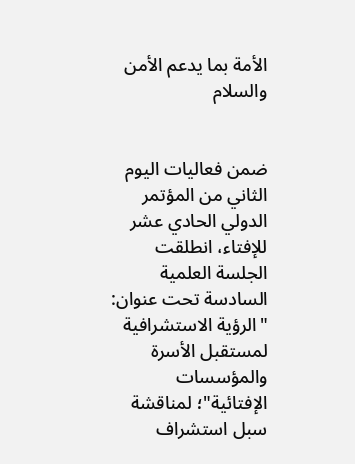الأمة بما يدعم الأمن والسلام


ضمن فعاليات اليوم الثاني من المؤتمر الدولي الحادي عشر للإفتاء، انطلقت الجلسة العلمية السادسة تحت عنوان: "الرؤية الاستشرافية لمستقبل الأسرة والمؤسسات الإفتائية"؛ لمناقشة سبل استشراف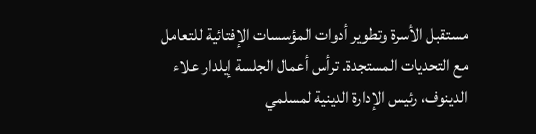مستقبل الأسرة وتطوير أدوات المؤسسات الإفتائية للتعامل مع التحديات المستجدة. ترأس أعمال الجلسة إيلدار علاء الدينوف، رئيس الإدارة الدينية لمسلمي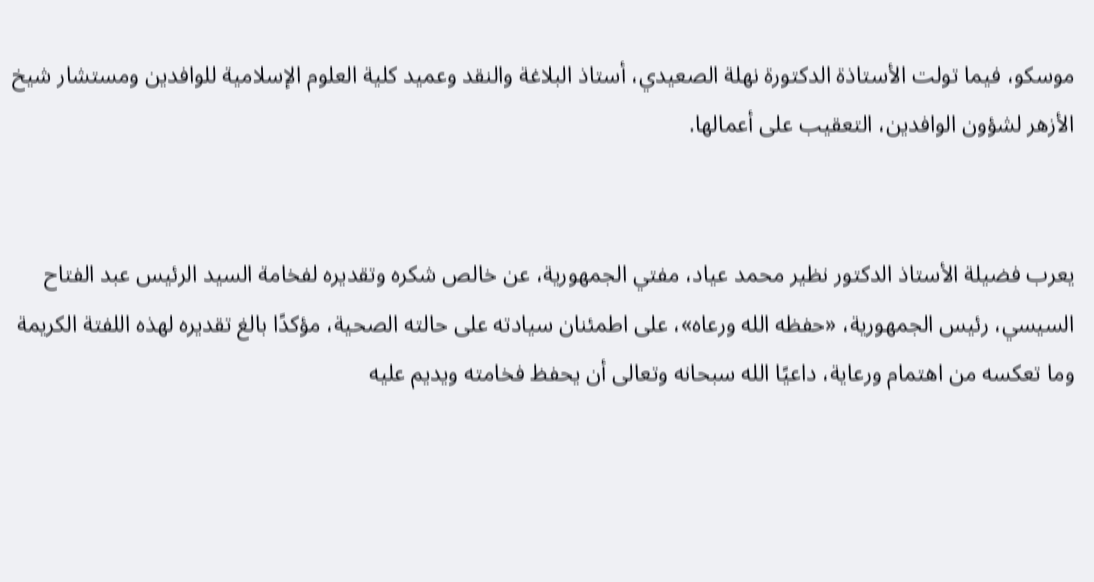موسكو، فيما تولت الأستاذة الدكتورة نهلة الصعيدي، أستاذ البلاغة والنقد وعميد كلية العلوم الإسلامية للوافدين ومستشار شيخ الأزهر لشؤون الوافدين، التعقيب على أعمالها.


يعرب فضيلة الأستاذ الدكتور نظير محمد عياد، مفتي الجمهورية، عن خالص شكره وتقديره لفخامة السيد الرئيس عبد الفتاح السيسي، رئيس الجمهورية، «حفظه الله ورعاه»، على اطمئنان سيادته على حالته الصحية، مؤكدًا بالغ تقديره لهذه اللفتة الكريمة وما تعكسه من اهتمام ورعاية، داعيًا الله سبحانه وتعالى أن يحفظ فخامته ويديم عليه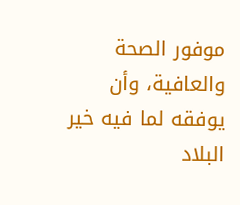موفور الصحة والعافية، وأن يوفقه لما فيه خير البلاد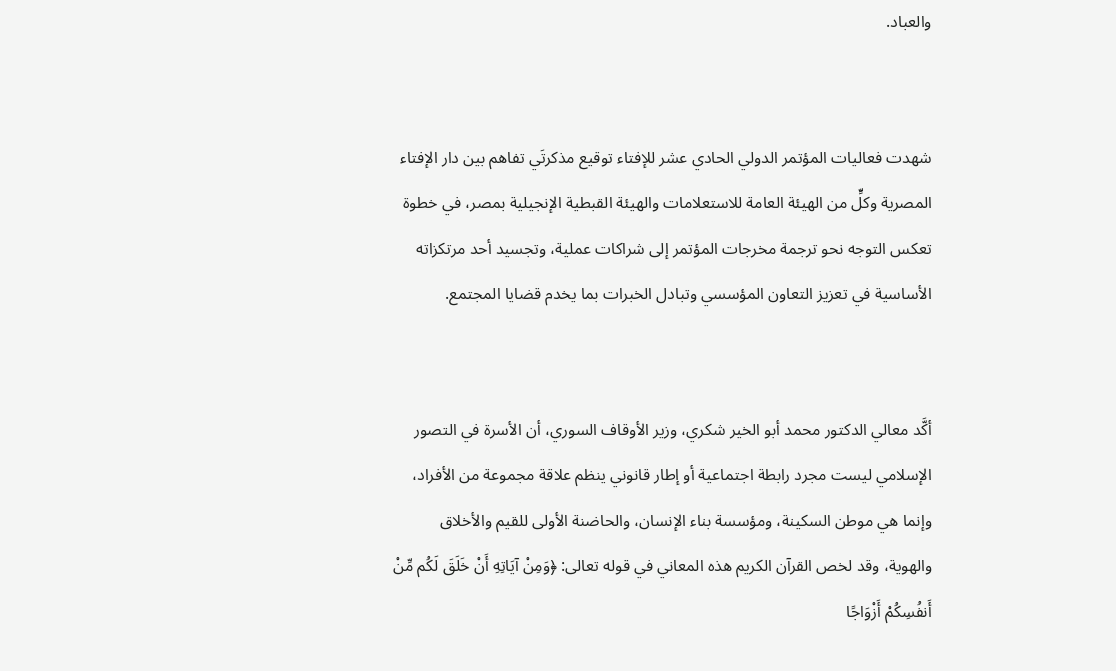والعباد.


شهدت فعاليات المؤتمر الدولي الحادي عشر للإفتاء توقيع مذكرتَي تفاهم بين دار الإفتاء المصرية وكلٍّ من الهيئة العامة للاستعلامات والهيئة القبطية الإنجيلية بمصر، في خطوة تعكس التوجه نحو ترجمة مخرجات المؤتمر إلى شراكات عملية، وتجسيد أحد مرتكزاته الأساسية في تعزيز التعاون المؤسسي وتبادل الخبرات بما يخدم قضايا المجتمع.


أكَّد معالي الدكتور محمد أبو الخير شكري، وزير الأوقاف السوري، أن الأسرة في التصور الإسلامي ليست مجرد رابطة اجتماعية أو إطار قانوني ينظم علاقة مجموعة من الأفراد، وإنما هي موطن السكينة، ومؤسسة بناء الإنسان، والحاضنة الأولى للقيم والأخلاق والهوية، وقد لخص القرآن الكريم هذه المعاني في قوله تعالى: ﴿وَمِنْ آيَاتِهِ أَنْ خَلَقَ لَكُم مِّنْ أَنفُسِكُمْ أَزْوَاجًا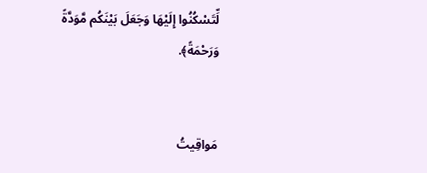لِّتَسْكُنُوا إِلَيْهَا وَجَعَلَ بَيْنَكُم مَّوَدَّةً وَرَحْمَةً﴾.


مَواقِيتُ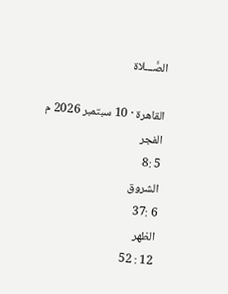الصَّـــلاة

القاهرة · 10 سبتمبر 2026 م
الفجر
5 :8
الشروق
6 :37
الظهر
12 : 52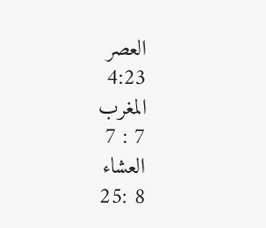العصر
4:23
المغرب
7 : 7
العشاء
8 :25